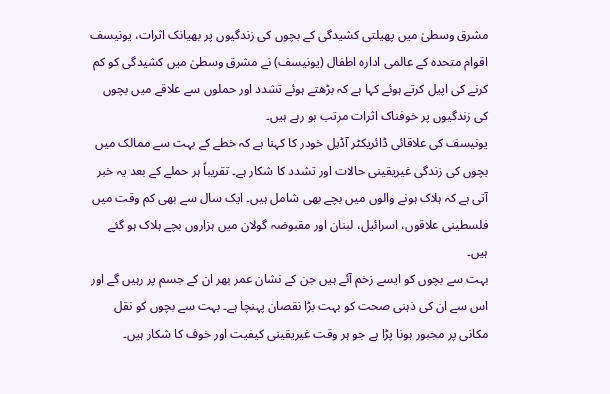مشرق وسطیٰ میں پھیلتی کشیدگی کے بچوں کی زندگیوں پر بھیانک اثرات، یونیسف
اقوام متحدہ کے عالمی ادارہ اطفال (یونیسف) نے مشرق وسطیٰ میں کشیدگی کو کم کرنے کی اپیل کرتے ہوئے کہا ہے کہ بڑھتے ہوئے تشدد اور حملوں سے علاقے میں بچوں کی زندگیوں پر خوفناک اثرات مرتب ہو رہے ہیں۔
یونیسف کی علاقائی ڈائریکٹر آڈیل خودر کا کہنا ہے کہ خطے کے بہت سے ممالک میں بچوں کی زندگی غیریقینی حالات اور تشدد کا شکار ہے۔ تقریباً ہر حملے کے بعد یہ خبر آتی ہے کہ ہلاک ہونے والوں میں بچے بھی شامل ہیں۔ ایک سال سے بھی کم وقت میں فلسطینی علاقوں، اسرائیل، لبنان اور مقبوضہ گولان میں ہزاروں بچے ہلاک ہو گئے ہیں۔
بہت سے بچوں کو ایسے زخم آئے ہیں جن کے نشان عمر بھر ان کے جسم پر رہیں گے اور اس سے ان کی ذہنی صحت کو بہت بڑا نقصان پہنچا ہے۔ بہت سے بچوں کو نقل مکانی پر مجبور ہونا پڑا ہے جو ہر وقت غیریقینی کیفیت اور خوف کا شکار ہیں۔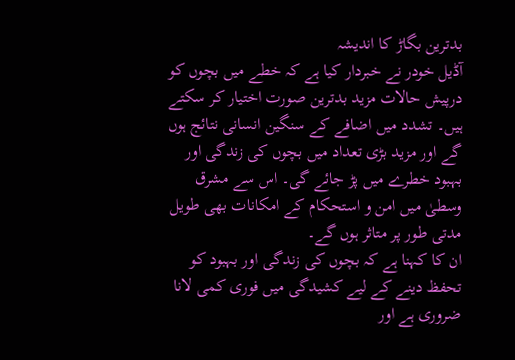بدترین بگاڑ کا اندیشہ
آڈیل خودر نے خبردار کیا ہے کہ خطے میں بچوں کو درپیش حالات مزید بدترین صورت اختیار کر سکتے ہیں۔ تشدد میں اضافے کے سنگین انسانی نتائج ہوں گے اور مزید بڑی تعداد میں بچوں کی زندگی اور بہبود خطرے میں پڑ جائے گی۔ اس سے مشرق وسطیٰ میں امن و استحکام کے امکانات بھی طویل مدتی طور پر متاثر ہوں گے۔
ان کا کہنا ہے کہ بچوں کی زندگی اور بہبود کو تحفظ دینے کے لیے کشیدگی میں فوری کمی لانا ضروری ہے اور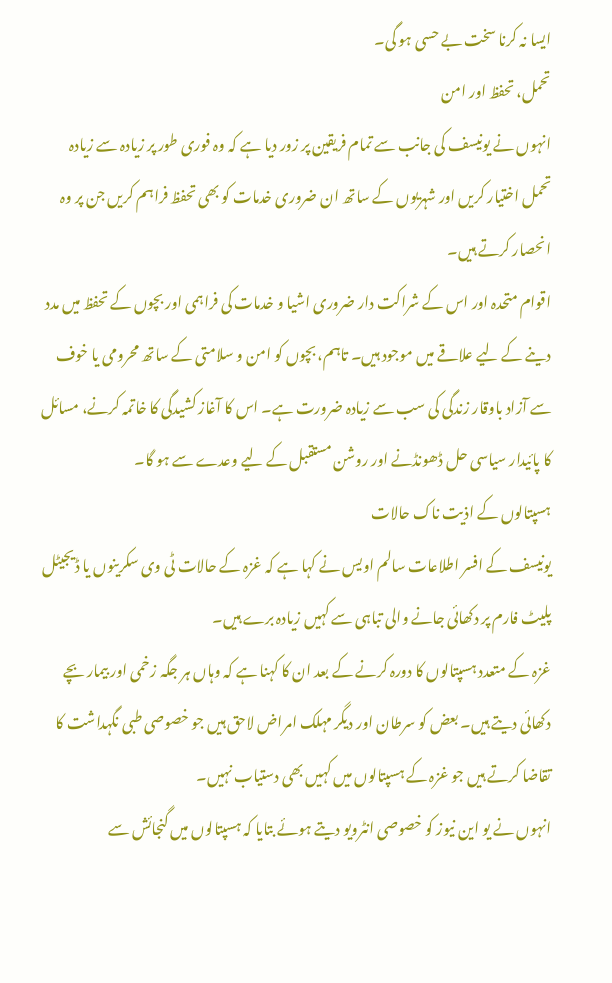ایسا نہ کرنا سخت بے حسی ہو گی۔
تحمل، تحفظ اور امن
انہوں نے یونیسف کی جانب سے تمام فریقین پر زور دیا ہے کہ وہ فوری طور پر زیادہ سے زیادہ تحمل اختیار کریں اور شہریوں کے ساتھ ان ضروری خدمات کو بھی تحفظ فراہم کریں جن پر وہ انحصار کرتے ہیں۔
اقوام متحدہ اور اس کے شراکت دار ضروری اشیا و خدمات کی فراہمی اور بچوں کے تحفظ میں مدد دینے کے لیے علاقے میں موجود ہیں۔ تاہم، بچوں کو امن و سلامتی کے ساتھ محرومی یا خوف سے آزاد باوقار زندگی کی سب سے زیادہ ضرورت ہے۔ اس کا آغاز کشیدگی کا خاتمہ کرنے، مسائل کا پائیدار سیاسی حل ڈھونڈنے اور روشن مستقبل کے لیے وعدے سے ہو گا۔
ہسپتالوں کے اذیت ناک حالات
یونیسف کے افسر اطلاعات سالم اویس نے کہا ہے کہ غزہ کے حالات ٹی وی سکرینوں یا ڈیجیٹل پلیٹ فارم پر دکھائی جانے والی تباہی سے کہیں زیادہ برے ہیں۔
غزہ کے متعدد ہسپتالوں کا دورہ کرنے کے بعد ان کا کہنا ہے کہ وہاں ہر جگہ زخمی اور بیمار بچے دکھائی دیتے ہیں۔ بعض کو سرطان اور دیگر مہلک امراض لاحق ہیں جو خصوصی طبی نگہداشت کا تقاضا کرتے ہیں جو غزہ کے ہسپتالوں میں کہیں بھی دستیاب نہیں۔
انہوں نے یو این نیوز کو خصوصی انٹرویو دیتے ہوئے بتایا کہ ہسپتالوں میں گنجائش سے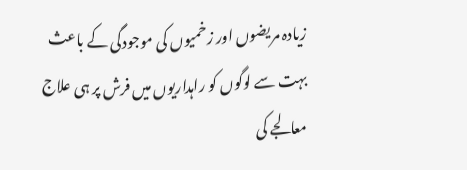زیادہ مریضوں اور زخمیوں کی موجودگی کے باعث بہت سے لوگوں کو راہداریوں میں فرش پر ہی علاج معالجے کی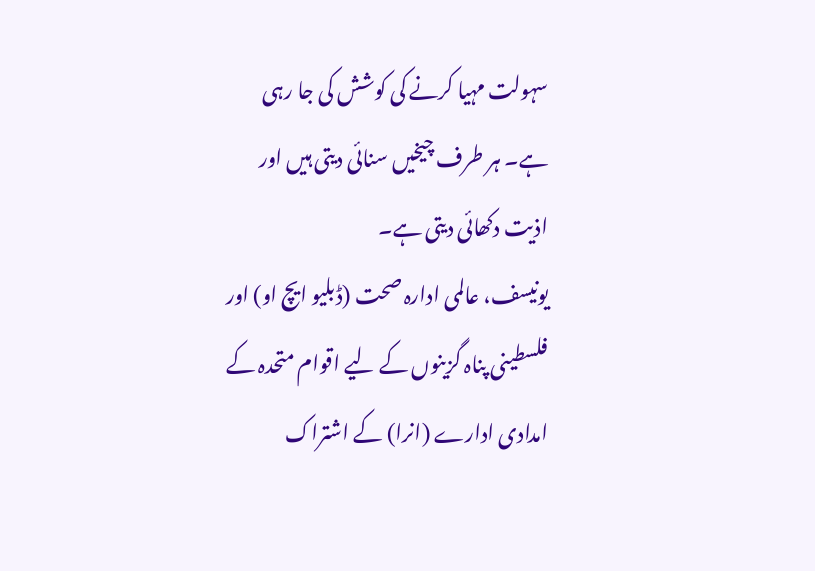سہولت مہیا کرنے کی کوشش کی جا رہی ہے۔ ہر طرف چیخیں سنائی دیتی ہیں اور اذیت دکھائی دیتی ہے۔
یونیسف، عالمی ادارہ صحت (ڈبلیو ایچ او) اور فلسطینی پناہ گزینوں کے لیے اقوام متحدہ کے امدادی ادارے (انرا) کے اشتراک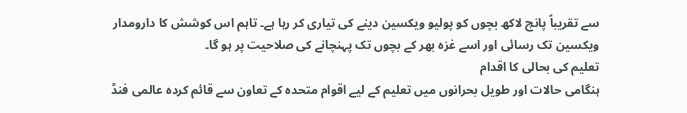سے تقریباً پانچ لاکھ بچوں کو پولیو ویکسین دینے کی تیاری کر رہا ہے۔ تاہم اس کوشش کا دارومدار ویکسین تک رسائی اور اسے غزہ بھر کے بچوں تک پہنچانے کی صلاحیت پر ہو گا۔
تعلیم کی بحالی کا اقدام
ہنگامی حالات اور طویل بحرانوں میں تعلیم کے لیے اقوام متحدہ کے تعاون سے قائم کردہ عالمی فنڈ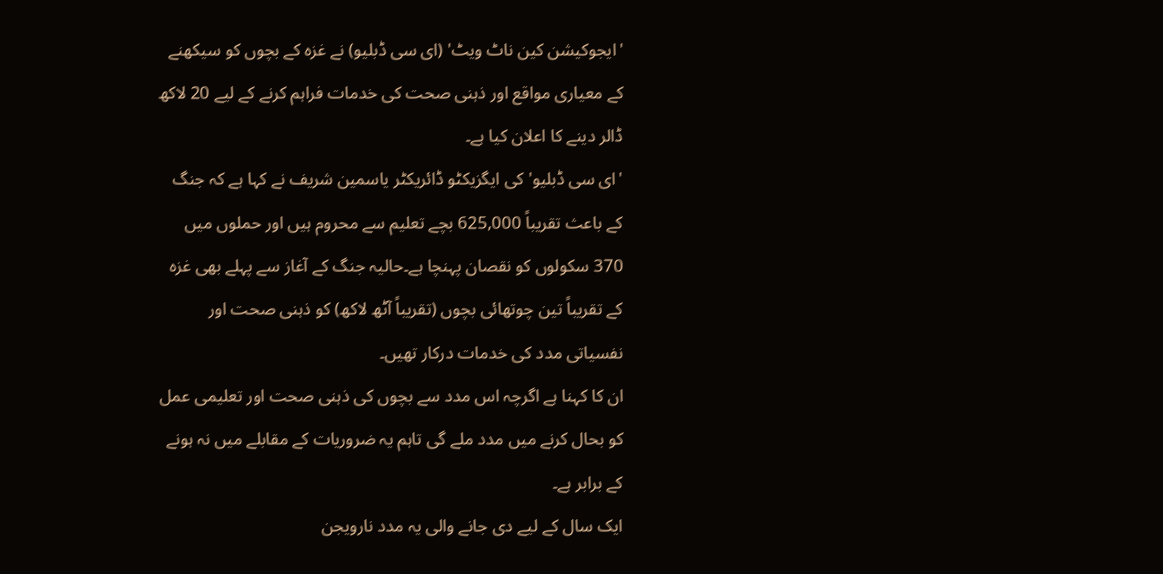'ایجوکیشن کین ناٹ ویٹ' (ای سی ڈبلیو) نے غزہ کے بچوں کو سیکھنے کے معیاری مواقع اور ذہنی صحت کی خدمات فراہم کرنے کے لیے 20 لاکھ ڈالر دینے کا اعلان کیا ہے۔
'ای سی ڈبلیو' کی ایگزیکٹو ڈائریکٹر یاسمین شریف نے کہا ہے کہ جنگ کے باعث تقریباً 625,000 بچے تعلیم سے محروم ہیں اور حملوں میں 370 سکولوں کو نقصان پہنچا ہے۔حالیہ جنگ کے آغاز سے پہلے بھی غزہ کے تقریباً تین چوتھائی بچوں (تقریباً آٹھ لاکھ) کو ذہنی صحت اور نفسیاتی مدد کی خدمات درکار تھیں۔
ان کا کہنا ہے اگرچہ اس مدد سے بچوں کی ذہنی صحت اور تعلیمی عمل کو بحال کرنے میں مدد ملے گی تاہم یہ ضروریات کے مقابلے میں نہ ہونے کے برابر ہے۔
ایک سال کے لیے دی جانے والی یہ مدد نارویجن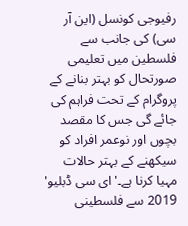رفیوجی کونسل (این آر سی) کی جانب سے فلسطین میں تعلیمی صورتحال کو بہتر بنانے کے پروگرام کے تحت فراہم کی جائے گی جس کا مقصد بچوں اور نوعمر افراد کو سیکھنے کے بہتر حالات مہیا کرنا ہے۔' ای سی ڈبلیو' 2019 سے فلسطینی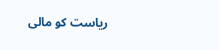ریاست کو مالی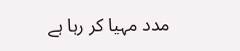مدد مہیا کر رہا ہے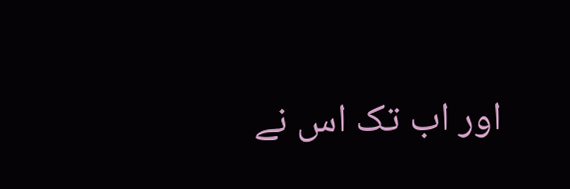اور اب تک اس نے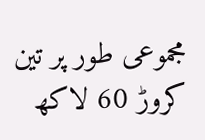مجموعی طور پر تین کروڑ 60 لاکھ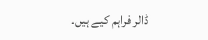ڈالر فراہم کیے ہیں۔